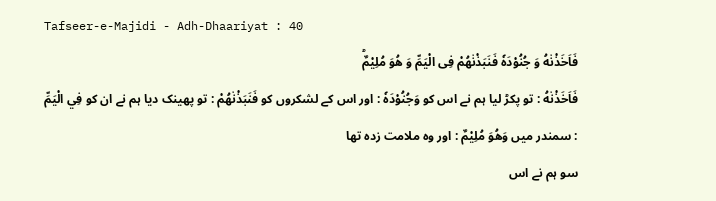Tafseer-e-Majidi - Adh-Dhaariyat : 40
فَاَخَذْنٰهُ وَ جُنُوْدَهٗ فَنَبَذْنٰهُمْ فِی الْیَمِّ وَ هُوَ مُلِیْمٌؕ
فَاَخَذْنٰهُ : تو پکڑ لیا ہم نے اس کو وَجُنُوْدَهٗ : اور اس کے لشکروں کو فَنَبَذْنٰهُمْ : تو پھینک دیا ہم نے ان کو فِي الْيَمِّ : سمندر میں وَهُوَ مُلِيْمٌ : اور وہ ملامت زدہ تھا
سو ہم نے اس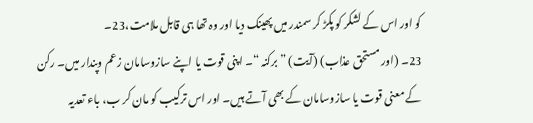کو اور اس کے لشکر کو پکڑ کر سمندر میں پھینک دیا اور وہ تھا ہی قابل ملامت،23۔
23۔ (اور مستحق عذاب) (آیت) ” برکنہ “۔ اپنی قوت یا اپنے سازوسامان زعم وپندار میں۔ رکن کے معنی قوت یا سازوسامان کے بھی آتے ہیں۔ اور اس ترکیب کو مان کر ب، باء تعدیہ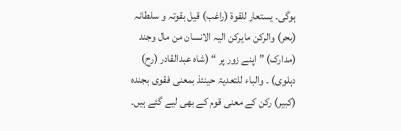ہوگی۔ یستعار للقوۃ (راغب) قیل بقوتہ و سلطانہ (بحر) والرکن مایرکن الیہ الانسان من مال وجند (مدارک) ” اپنے زور پر “ (شاہ عبدالقادر (رح) دہلوی) ۔ والباء للتعدیۃ حینئذ بمعنی فقوی بجندہ (کبیر) رکن کے معنی قوم کے بھی لیے گئے ہیں۔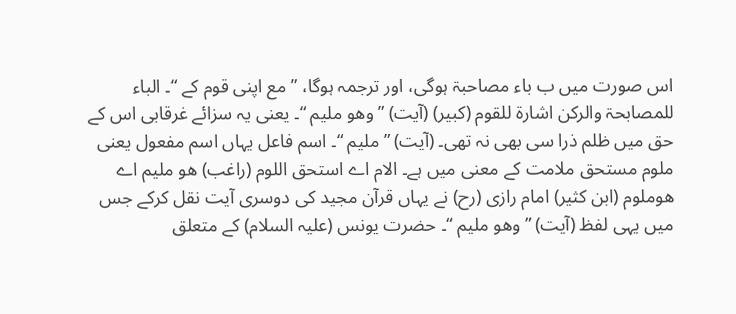اس صورت میں ب باء مصاحبۃ ہوگی، اور ترجمہ ہوگا، ” مع اپنی قوم کے “۔ الباء للمصابحۃ والرکن اشارۃ للقوم (کبیر) (آیت) ” وھو ملیم “۔ یعنی یہ سزائے غرقابی اس کے حق میں ظلم ذرا سی بھی نہ تھی۔ (آیت) ” ملیم “۔ اسم فاعل یہاں اسم مفعول یعنی ملوم مستحق ملامت کے معنی میں ہے۔ الام اے استحق اللوم (راغب) ھو ملیم اے ھوملوم (ابن کثیر) امام رازی (رح) نے یہاں قرآن مجید کی دوسری آیت نقل کرکے جس میں یہی لفظ (آیت) ” وھو ملیم “۔ حضرت یونس (علیہ السلام) کے متعلق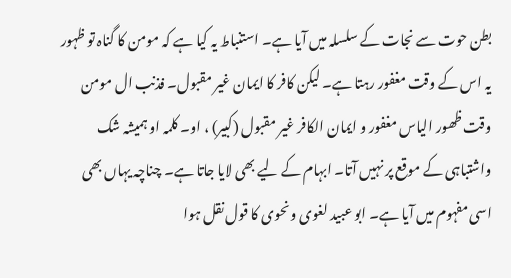بطن حوت سے نجات کے سلسلہ میں آیا ہے۔ استنباط یہ کیا ہے کہ مومن کا گناہ تو ظہور یہ اس کے وقت مغفور رہتا ہے۔ لیکن کافر کا ایمان غیر مقبول۔ فذنب ال مومن وقت ظھور الیاس مغفور و ایمان الکافر غیر مقبول (کبیر) ، او۔ کلمہ او ہمیشہ شک واشتباہی کے موقع پر نہیں آتا۔ ابہام کے لیے بھی لایا جاتا ہے۔ چناچہ یہاں بھی اسی مفہوم میں آیا ہے۔ ابو عبید لغوی ونحوی کا قول نقل ہوا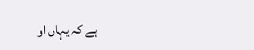ہے کہ یہاں او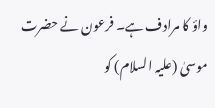واؤ کا مرادف ہے۔ فرعون نے حضرت موسیٰ (علیہ السلام) کو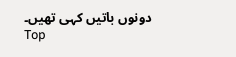دونوں باتیں کہی تھیں۔
Top